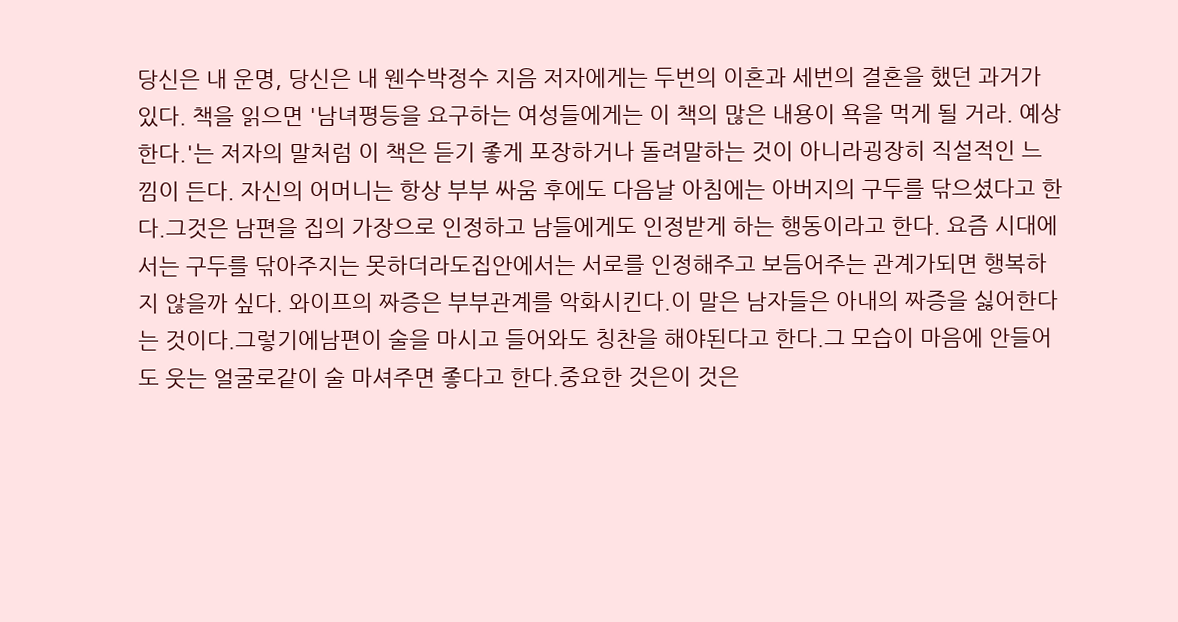당신은 내 운명, 당신은 내 웬수박정수 지음 저자에게는 두번의 이혼과 세번의 결혼을 했던 과거가 있다. 책을 읽으면 '남녀평등을 요구하는 여성들에게는 이 책의 많은 내용이 욕을 먹게 될 거라. 예상한다.'는 저자의 말처럼 이 책은 듣기 좋게 포장하거나 돌려말하는 것이 아니라굉장히 직설적인 느낌이 든다. 자신의 어머니는 항상 부부 싸움 후에도 다음날 아침에는 아버지의 구두를 닦으셨다고 한다.그것은 남편을 집의 가장으로 인정하고 남들에게도 인정받게 하는 행동이라고 한다. 요즘 시대에서는 구두를 닦아주지는 못하더라도집안에서는 서로를 인정해주고 보듬어주는 관계가되면 행복하지 않을까 싶다. 와이프의 짜증은 부부관계를 악화시킨다.이 말은 남자들은 아내의 짜증을 싫어한다는 것이다.그렇기에남편이 술을 마시고 들어와도 칭찬을 해야된다고 한다.그 모습이 마음에 안들어도 웃는 얼굴로같이 술 마셔주면 좋다고 한다.중요한 것은이 것은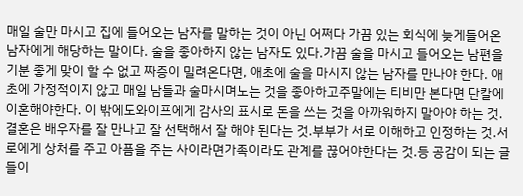매일 술만 마시고 집에 들어오는 남자를 말하는 것이 아닌 어쩌다 가끔 있는 회식에 늦게들어온 남자에게 해당하는 말이다. 술을 좋아하지 않는 남자도 있다.가끔 술을 마시고 들어오는 남편을 기분 좋게 맞이 할 수 없고 짜증이 밀려온다면, 애초에 술을 마시지 않는 남자를 만나야 한다. 애초에 가정적이지 않고 매일 남들과 술마시며노는 것을 좋아하고주말에는 티비만 본다면 단칼에 이혼해야한다. 이 밖에도와이프에게 감사의 표시로 돈을 쓰는 것을 아까워하지 말아야 하는 것.결혼은 배우자를 잘 만나고 잘 선택해서 잘 해야 된다는 것.부부가 서로 이해하고 인정하는 것.서로에게 상처를 주고 아픔을 주는 사이라면가족이라도 관계를 끊어야한다는 것.등 공감이 되는 글들이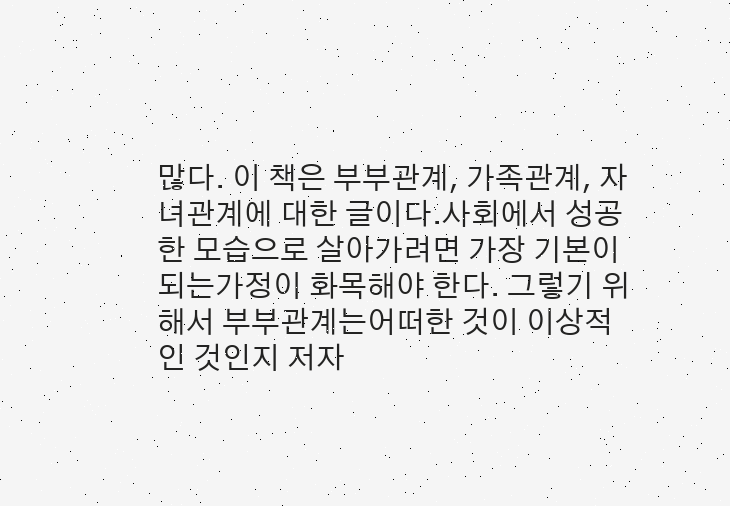많다. 이 책은 부부관계, 가족관계, 자녀관계에 대한 글이다.사회에서 성공한 모습으로 살아가려면 가장 기본이 되는가정이 화목해야 한다. 그렇기 위해서 부부관계는어떠한 것이 이상적인 것인지 저자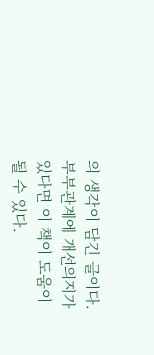의 생각이 담긴 글이다.부부관계에 개선의지가 있다면 이 책이 도움이 될 수 있다.